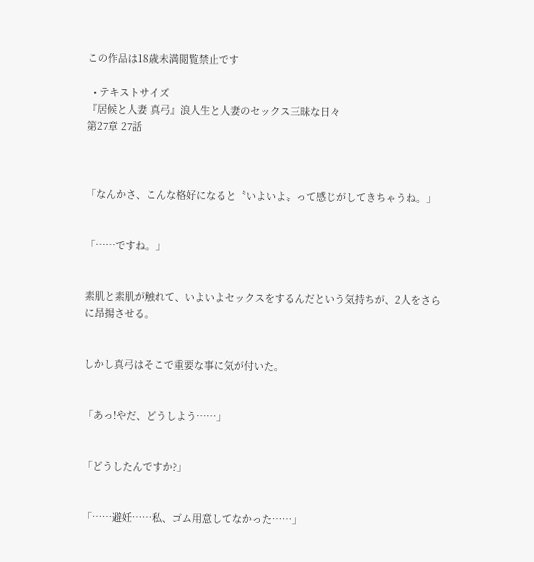この作品は18歳未満閲覧禁止です

  • テキストサイズ
『居候と人妻 真弓』浪人生と人妻のセックス三昧な日々
第27章 27話



「なんかさ、こんな格好になると〝いよいよ〟って感じがしてきちゃうね。」


「……ですね。」


素肌と素肌が触れて、いよいよセックスをするんだという気持ちが、2人をさらに昂揚させる。


しかし真弓はそこで重要な事に気が付いた。


「あっ!やだ、どうしよう……」


「どうしたんですか?」


「……避妊……私、ゴム用意してなかった……」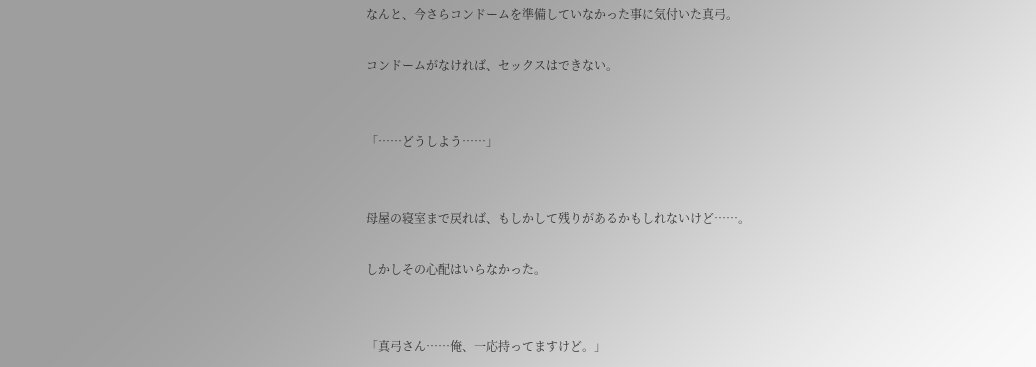なんと、今さらコンドームを準備していなかった事に気付いた真弓。

コンドームがなければ、セックスはできない。


「……どうしよう……」


母屋の寝室まで戻れば、もしかして残りがあるかもしれないけど……。

しかしその心配はいらなかった。


「真弓さん……俺、一応持ってますけど。」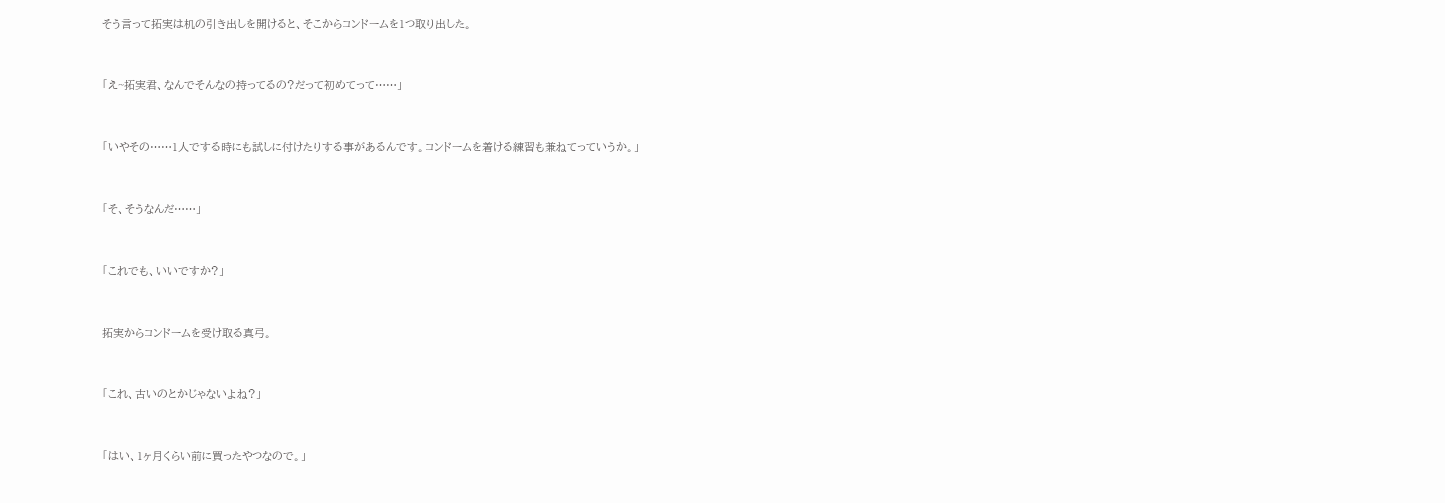そう言って拓実は机の引き出しを開けると、そこからコンドームを1つ取り出した。


「え~拓実君、なんでそんなの持ってるの?だって初めてって……」


「いやその……1人でする時にも試しに付けたりする事があるんです。コンドームを着ける練習も兼ねてっていうか。」


「そ、そうなんだ……」


「これでも、いいですか?」


拓実からコンドームを受け取る真弓。


「これ、古いのとかじゃないよね?」


「はい、1ヶ月くらい前に買ったやつなので。」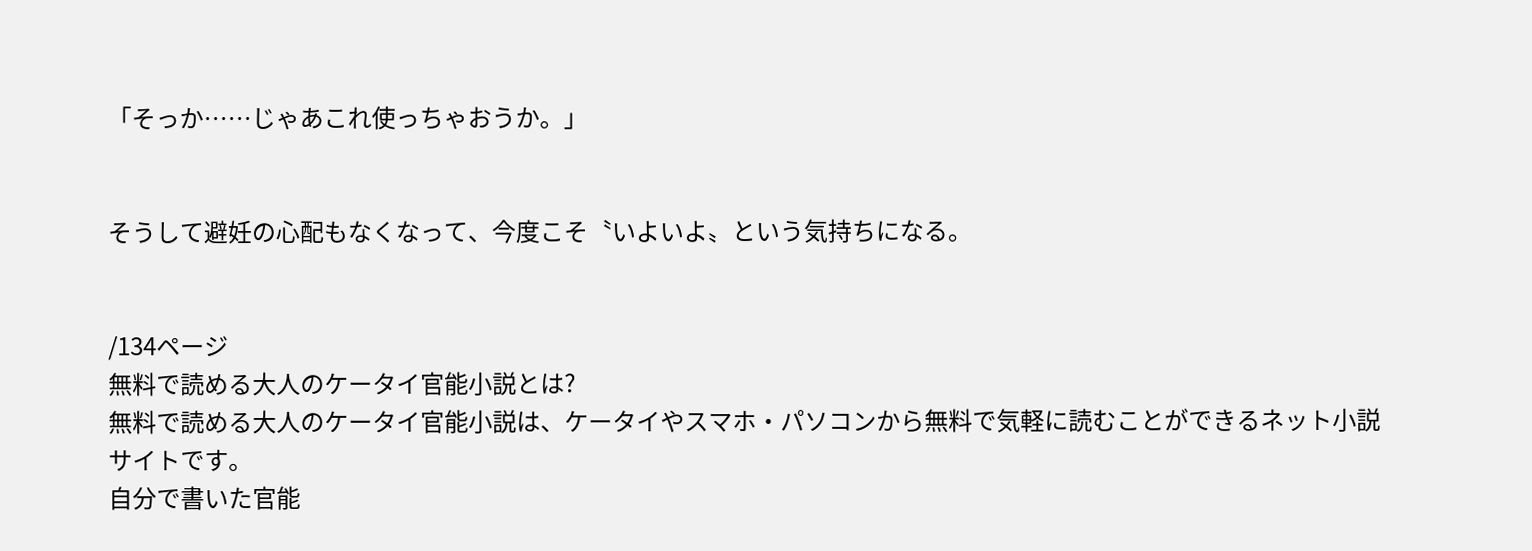「そっか……じゃあこれ使っちゃおうか。」


そうして避妊の心配もなくなって、今度こそ〝いよいよ〟という気持ちになる。


/134ページ
無料で読める大人のケータイ官能小説とは?
無料で読める大人のケータイ官能小説は、ケータイやスマホ・パソコンから無料で気軽に読むことができるネット小説サイトです。
自分で書いた官能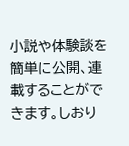小説や体験談を簡単に公開、連載することができます。しおり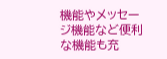機能やメッセージ機能など便利な機能も充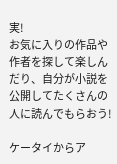実!
お気に入りの作品や作者を探して楽しんだり、自分が小説を公開してたくさんの人に読んでもらおう!

ケータイからア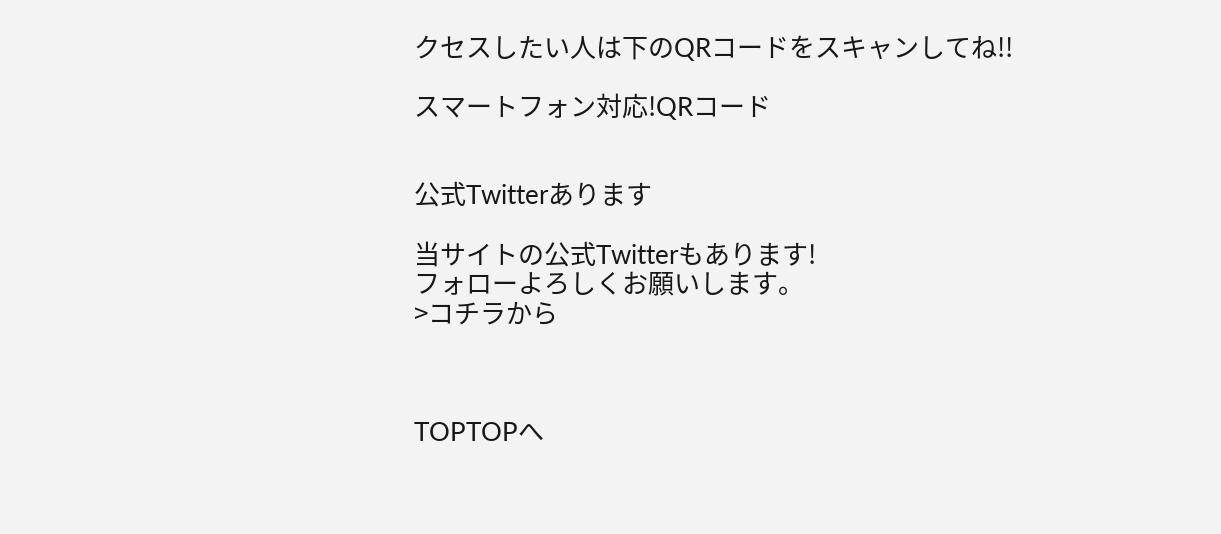クセスしたい人は下のQRコードをスキャンしてね!!

スマートフォン対応!QRコード


公式Twitterあります

当サイトの公式Twitterもあります!
フォローよろしくお願いします。
>コチラから



TOPTOPへ